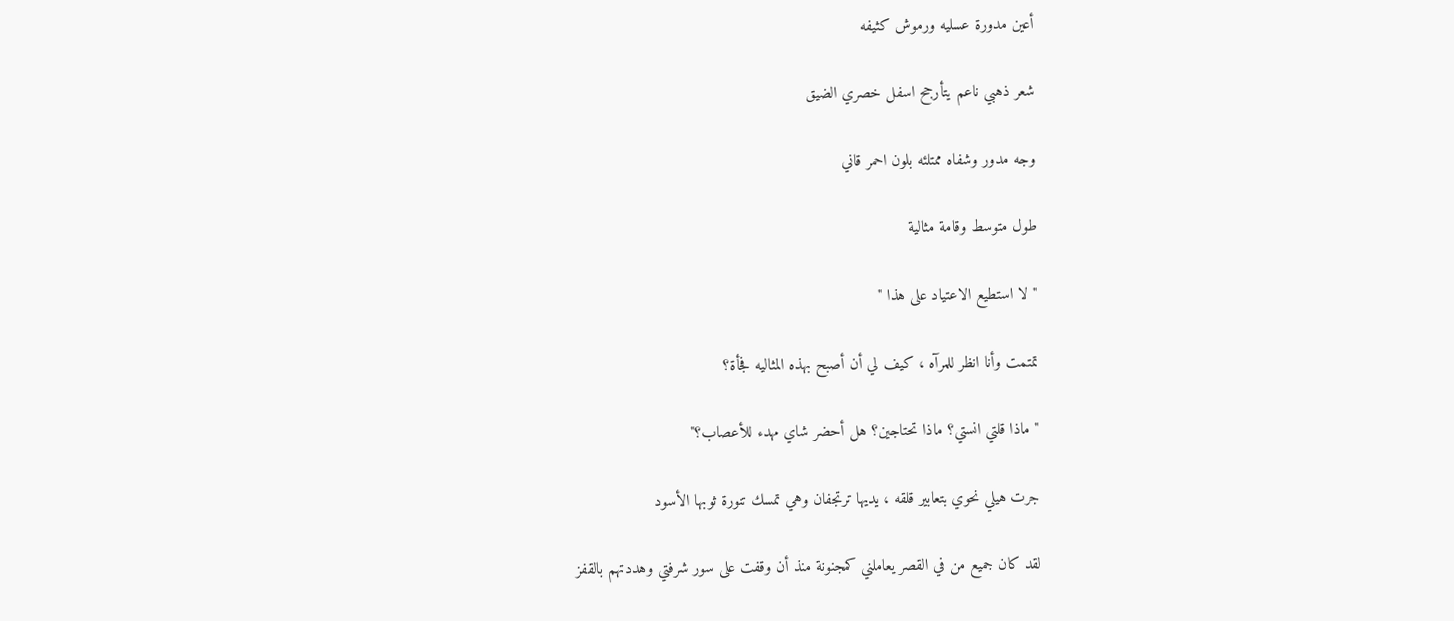أعين مدورة عسليه ورموش كثيفه

شعر ذهبي ناعم يتأرجح اسفل خصري الضيق

وجه مدور وشفاه ممتلئه بلون احمر قاني

طول متوسط وقامة مثالية

" لا استطيع الاعتياد على هذا "

تمتمت وأنا انظر للمرآه ، كيف لي أن أصبح بهذه المثاليه فجأة؟

" ماذا قلتي انستي؟ ماذا تحتاجين؟ هل أحضر شاي مهدء للأعصاب؟"

جرت هيلي نحوي بتعابير قلقه ، يديها ترتجفان وهي تمسك تنورة ثوبها الأسود

لقد كان جميع من في القصر يعاملني كمجنونة منذ أن وقفت على سور شرفتي وهددتهم بالقفز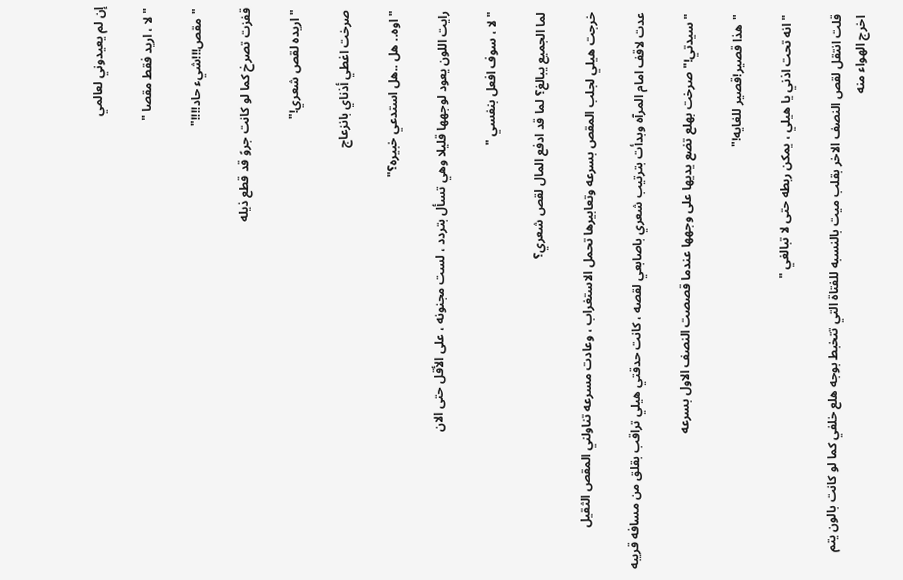إن لم يعيدوني لعالمي

" لا ، اريد فقط مقصا "

"مقص!!!شيء حاد!!!!"

قفزت تصرخ كما لو كانت جروً قد قطع ذيله

" اريده لقص شعري!"

صرخت اغطي أذناي بانزعاج

" اوه.. هل ..هل استدعي خبيره؟"

رايت اللون يعود لوجهها قليلا وهي تسأل بتردد ، لست مجنونه ، على الأقل حتى الان

" لا ، سوف افعل بنفسي "

لما الجميع يبالغ؟ لما قد ادفع المال لقص شعري؟

خرجت هيلي لجلب المقص بسرعه وتعابيرها تحمل الاستغراب ، وعادت مسرعه تناولني المقص الثقيل

عدت لاقف امام المرآه وبدأت بترتيب شعري باصابعي لقصه ، كانت حدقتي هيلي تراقب بقلق من مسافه قريبه

"سيدتي!" صرخت بهلع تضع يديها على وجهها عندما قصصت النصف الاول بسرعه

"هذا قصير!قصير للغايه!"

" انه تحت اذني يا هيلي ، يمكن ربطه حتى لا تبالغي "

قلت انتقل لقص النصف الاخر بقلب ميت بالنسبه للفتاة التي تتخبط بوجه هلع خلفي كما لو كانت بالون يتم اخرج الهواء منه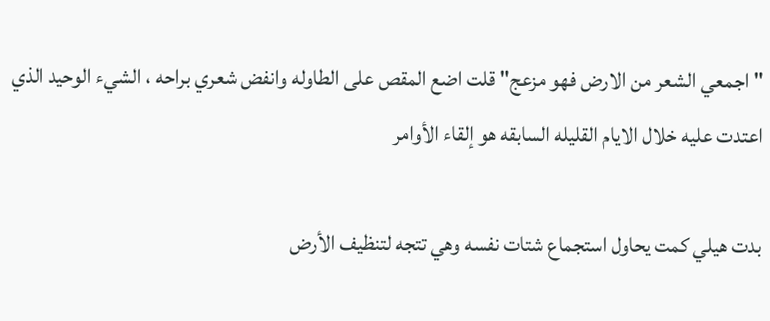" اجمعي الشعر من الارض فهو مزعج" قلت اضع المقص على الطاوله وانفض شعري براحه ، الشيء الوحيد الذي اعتدت عليه خلال الايام القليله السابقه هو إلقاء الأوامر

بدت هيلي كمت يحاول استجماع شتات نفسه وهي تتجه لتنظيف الأرض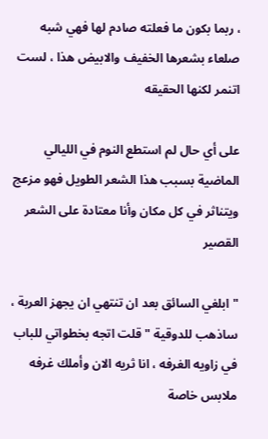، ربما بكون ما فعلته صادم لها فهي شبه صلعاء بشعرها الخفيف والابيض هذا ، لست اتنمر لكنها الحقيقه

على أي حال لم استطع النوم في الليالي الماضية بسبب هذا الشعر الطويل فهو مزعج ويتناثر في كل مكان وأنا معتادة على الشعر القصير

" ابلغي السائق بعد ان تنتهي ان يجهز العربة ، ساذهب للدوقية " قلت اتجه بخطواتي للباب في زاويه الغرفه ، انا ثريه الان وأملك غرفه ملابس خاصة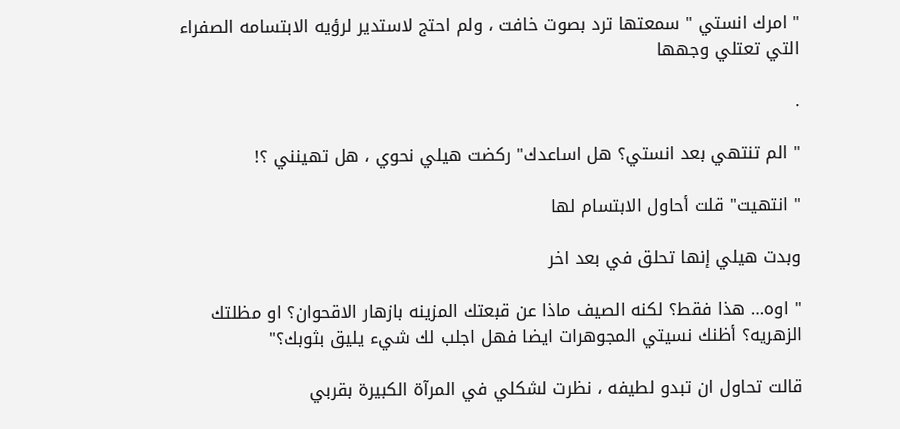" امرك انستي " سمعتها ترد بصوت خافت ، ولم احتج لاستدير لرؤيه الابتسامه الصفراء التي تعتلي وجهها

.

" الم تنتهي بعد انستي؟ هل اساعدك" ركضت هيلي نحوي ، هل تهينني ؟!

" انتهيت" قلت أحاول الابتسام لها

وبدت هيلي إنها تحلق في بعد اخر

" اوه… هذا فقط؟ لكنه الصيف ماذا عن قبعتك المزينه بازهار الاقحوان؟ او مظلتك الزهريه؟ أظنك نسيتي المجوهرات ايضا فهل اجلب لك شيء يليق بثوبك؟"

قالت تحاول ان تبدو لطيفه ، نظرت لشكلي في المرآة الكبيرة بقربي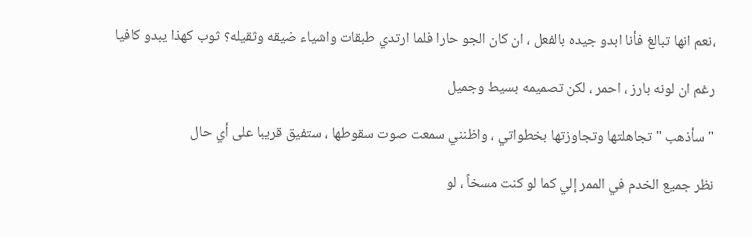،نعم انها تبالغ فأنا ابدو جيده بالفعل ، ان كان الجو حارا فلما ارتدي طبقات واشياء ضيقه وثقيله؟ ثوب كهذا يبدو كافيا

رغم ان لونه بارز ، احمر ، لكن تصميمه بسيط وجميل

" سأذهب " تجاهلتها وتجاوزتها بخطواتي ، واظنني سمعت صوت سقوطها ، ستفيق قريبا على أي حال

نظر جميع الخدم في الممر إلي كما لو كنت مسخاً ، لو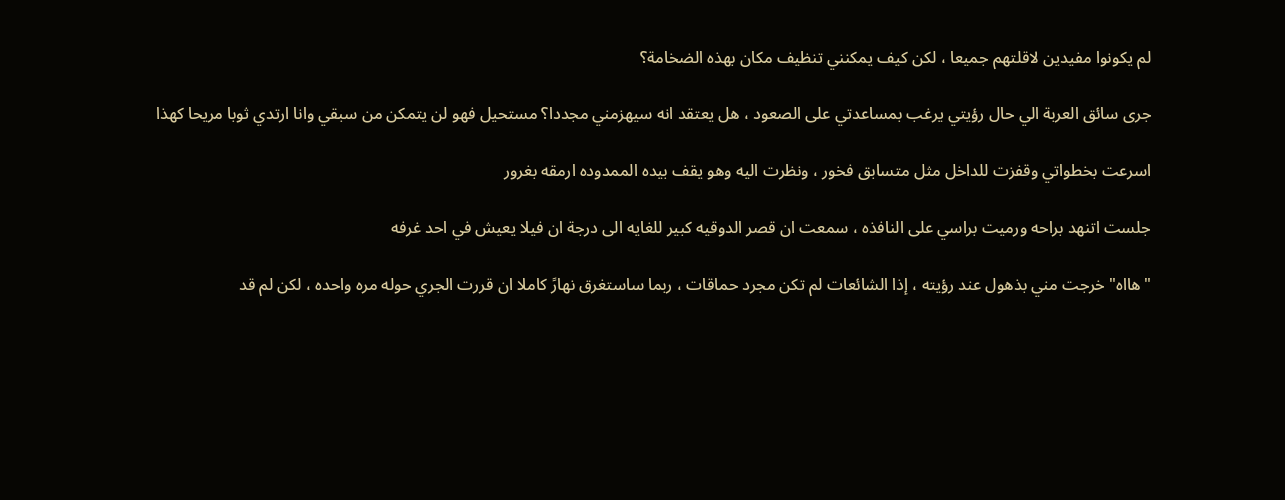لم يكونوا مفيدين لاقلتهم جميعا ، لكن كيف يمكنني تنظيف مكان بهذه الضخامة؟

جرى سائق العربة الي حال رؤيتي يرغب بمساعدتي على الصعود ، هل يعتقد انه سيهزمني مجددا؟ مستحيل فهو لن يتمكن من سبقي وانا ارتدي ثوبا مريحا كهذا

اسرعت بخطواتي وقفزت للداخل مثل متسابق فخور ، ونظرت اليه وهو يقف بيده الممدوده ارمقه بغرور

جلست اتنهد براحه ورميت براسي على النافذه ، سمعت ان قصر الدوقيه كبير للغايه الى درجة ان فيلا يعيش في احد غرفه

"هااه" خرجت مني بذهول عند رؤيته ، إذا الشائعات لم تكن مجرد حماقات ، ربما ساستغرق نهارً كاملا ان قررت الجري حوله مره واحده ، لكن لم قد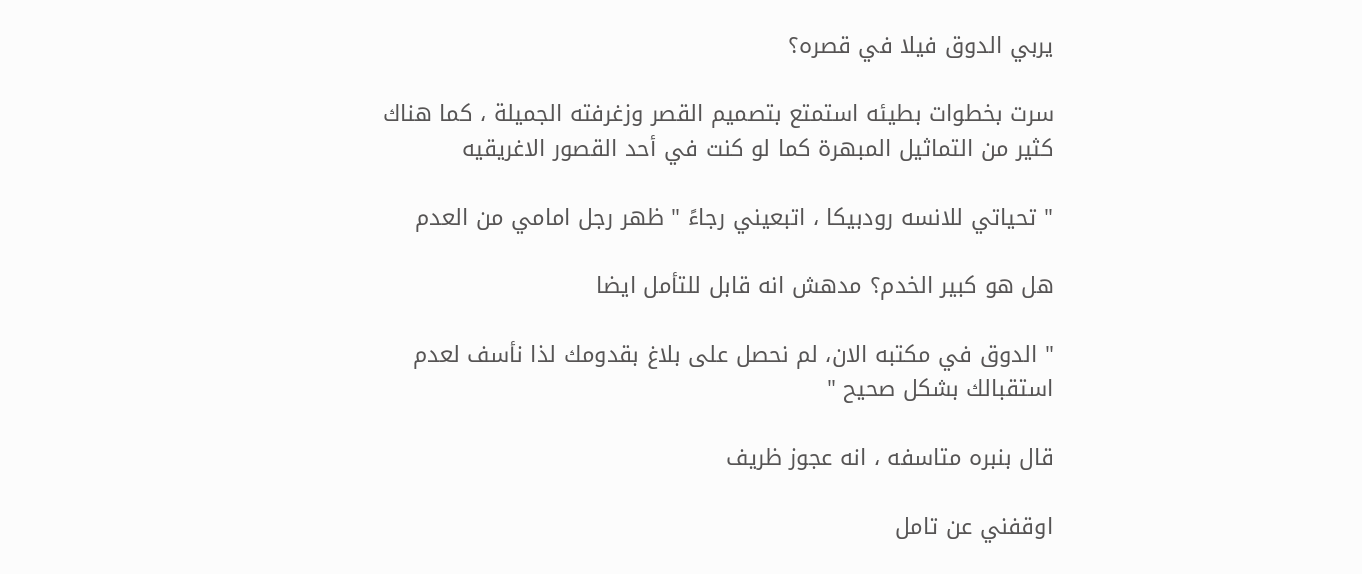يربي الدوق فيلا في قصره؟

سرت بخطوات بطيئه استمتع بتصميم القصر وزغرفته الجميلة ، كما هناك كثير من التماثيل المبهرة كما لو كنت في أحد القصور الاغريقيه

" تحياتي للانسه رودبيكا ، اتبعيني رجاءً " ظهر رجل امامي من العدم

هل هو كبير الخدم؟ مدهش انه قابل للتأمل ايضا

" الدوق في مكتبه الان، لم نحصل على بلاغ بقدومك لذا نأسف لعدم استقبالك بشكل صحيح "

قال بنبره متاسفه ، انه عجوز ظريف

اوقفني عن تامل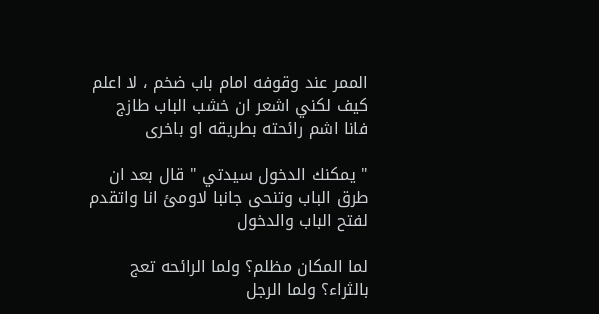الممر عند وقوفه امام باب ضخم ، لا اعلم كيف لكني اشعر ان خشب الباب طازج فانا اشم رائحته بطريقه او باخرى

" يمكنك الدخول سيدتي " قال بعد ان طرق الباب وتنحى جانبا لاومئ انا واتقدم لفتح الباب والدخول

لما المكان مظلم؟ ولما الرائحه تعج بالثراء؟ ولما الرجل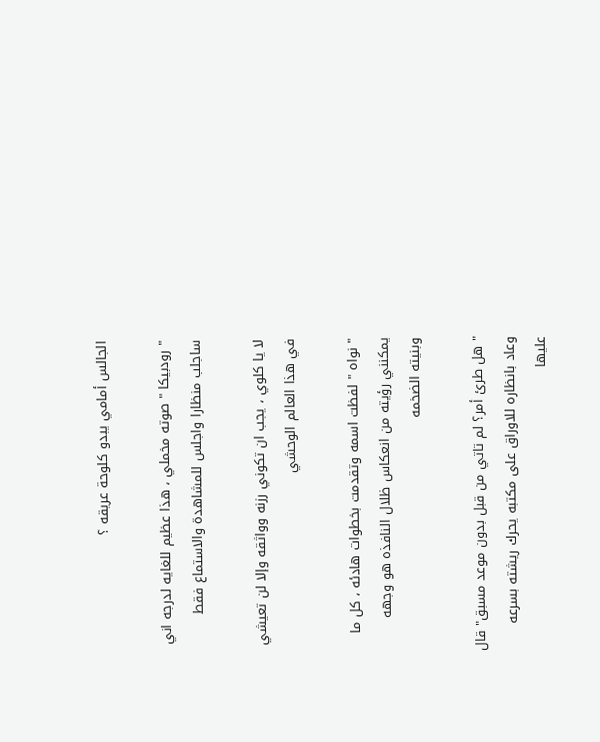الجالس أمامي يبدو كلوحة عريقه ؟

" رودبيكا " صوته مخملي ، هذا عظيم للغايه لدرجه اني ساجلب منظارا واجلس للمشاهدة والاستماع فقط

لا يا كلوي ، يجب ان تكوني رزنه وواثقه وإلا لن تعيشي في هذا العالم الوحشي

" نواه " لفظت اسمه وتقدمت بخطوات هادئه ، كل ما يمكنني رؤيته من انعكاس ظلال النافذه هو وجهه وبنيته الضخمه

" هل طرئ أمر؟ لم تاتي من قبل بدون موعد مسبق" قال وعاد بانظاره للاوراق على مكتبه يحرك ريشته بسرعه عليها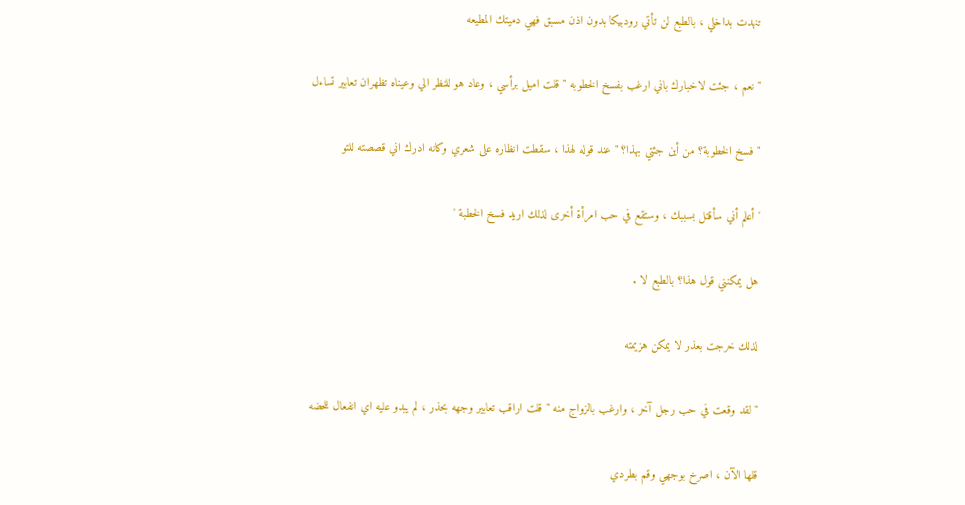تنهدت بداخلي ، بالطبع لن تأتي رودبيكا بدون اذن مسبق فهي دميتك المطيعه

" نعم ، جئت لاخبارك باني ارغب بفسخ الخطوبه " قلت اميل برأسي ، وعاد هو للنظر الي وعيناه تظهران تعابير تساءل

" فسخ الخطوبة؟ من أين جئتي بهذا؟ " عند قوله لهذا ، سقطت انظاره على شعري وكانه ادرك اني قصصته للتو

' أعلم أني سأقتل بسببك ، وستقع في حب امرأة أخرى لذلك اريد فسخ الخطبة '

هل يمكنني قول هذا؟ بالطبع لا .

لذلك خرجت بعذر لا يمكن هزيمته

" لقد وقعت في حب رجل آخر ، وارغب بالزواج منه " قلت اراقب تعابير وجهه بحذر ، لم يبدو عليه اي انفعال للحضه

قلها الآن ، اصرخ بوجهي وقم بطردي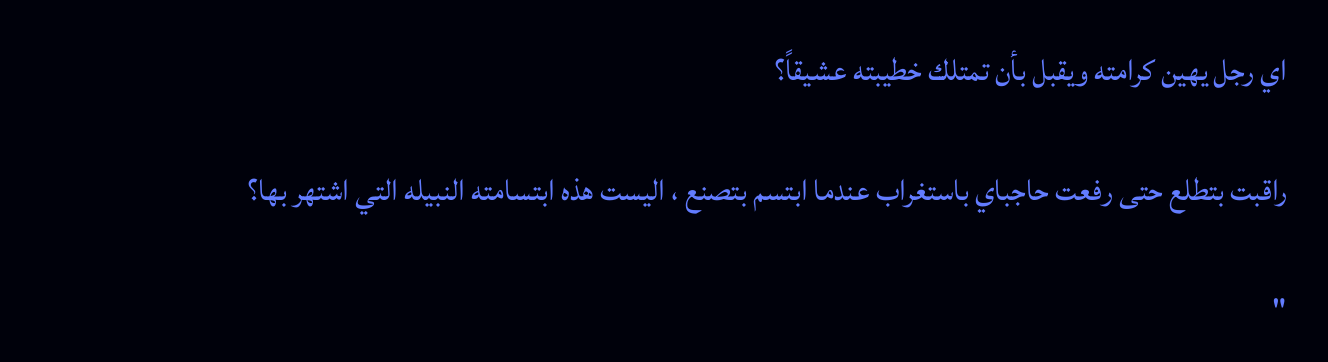اي رجل يهين كرامته ويقبل بأن تمتلك خطيبته عشيقاً؟

راقبت بتطلع حتى رفعت حاجباي باستغراب عندما ابتسم بتصنع ، اليست هذه ابتسامته النبيله التي اشتهر بها؟

"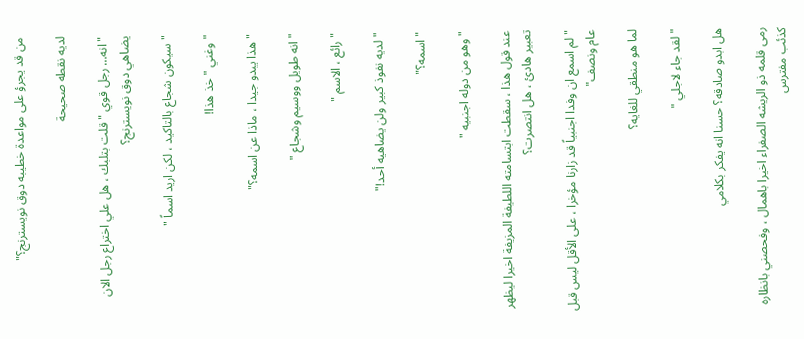من قد يجرؤ على مواعدة خطيبه دوق نويسترنج؟"

لديه نقطه صحيحة

" انه… رجل قوي " قلت بتلبك ، هل علي اختراع رجل الان يضاهي دوق نويسترنج؟

" سيكون شجاع بالتاكيد ، لكن اريد اسماً "

" وغني " خذ هذا!

" هذا يبدو جيدا ، ماذا عن اسمه؟"

" انه طويل ووسيم وشجاع "

" رائع ، الاسم "

" لديه نفوذ كبير ولن يضاهيه أحد!"

" اسمه؟"

" وهو من دوله اجنبيه "

عند قول هذا ، سقطت ابتسامته اللطيفة المزيفة اخيرا ليظهر تعبير هادئ ، هل انتصرت؟

" لم اسمع ان وفدا اجنبياً قد زارنا مؤخرا ، على الأقل ليس قبل عام ونصف"

لما هو منطقي للغايه؟

" لقد جاء لاجلي "

هل ابدو صادقه؟ حسنا انه يفكر بكلامي

رمى قلمه ذو الريشه الصفراء اخيرا باهمال ، وفحصني بانظاره كذئب مفترس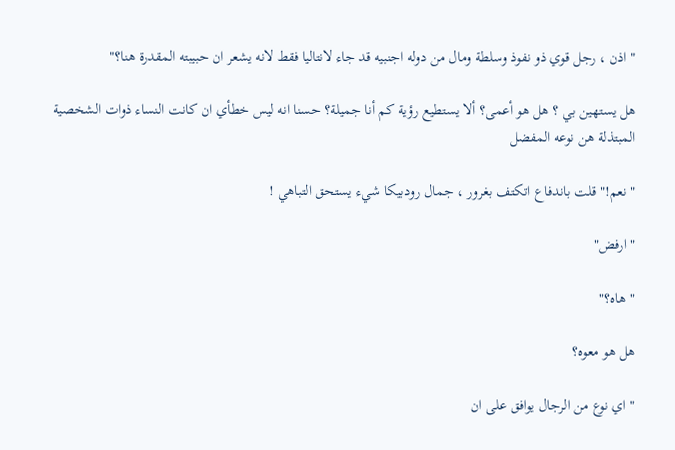" اذن ، رجل قوي ذو نفوذ وسلطة ومال من دوله اجنبيه قد جاء لانتاليا فقط لانه يشعر ان حبيبته المقدرة هنا؟"

هل يستهين بي ؟ هل هو أعمى؟ ألا يستطيع رؤية كم أنا جميلة؟ حسنا انه ليس خطأي ان كانت النساء ذوات الشخصية المبتذلة هن نوعه المفضل

" نعم!" قلت باندفاع اتكتف بغرور ، جمال رودبيكا شيء يستحق التباهي !

" ارفض"

" هاه؟"

هل هو معوه؟

" اي نوع من الرجال يوافق على ان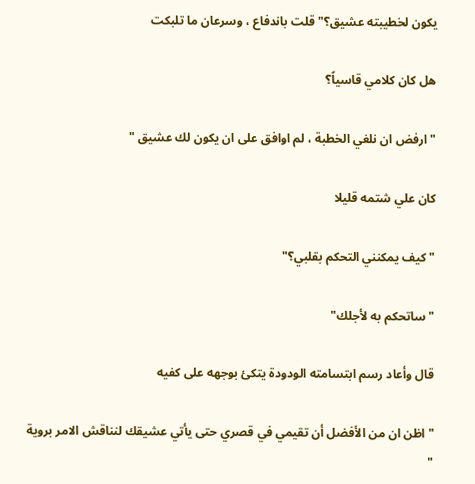يكون لخطيبته عشيق؟" قلت باندفاع ، وسرعان ما تلبكت

هل كان كلامي قاسياً؟

" ارفض ان نلغي الخطبة ، لم اوافق على ان يكون لك عشيق "

كان علي شتمه قليلا

" كيف يمكنني التحكم بقلبي؟"

" ساتحكم به لأجلك"

قال وأعاد رسم ابتسامته الودودة يتكئ بوجهه على كفيه

" اظن ان من الأفضل أن تقيمي في قصري حتى يأتي عشيقك لنناقش الامر بروية "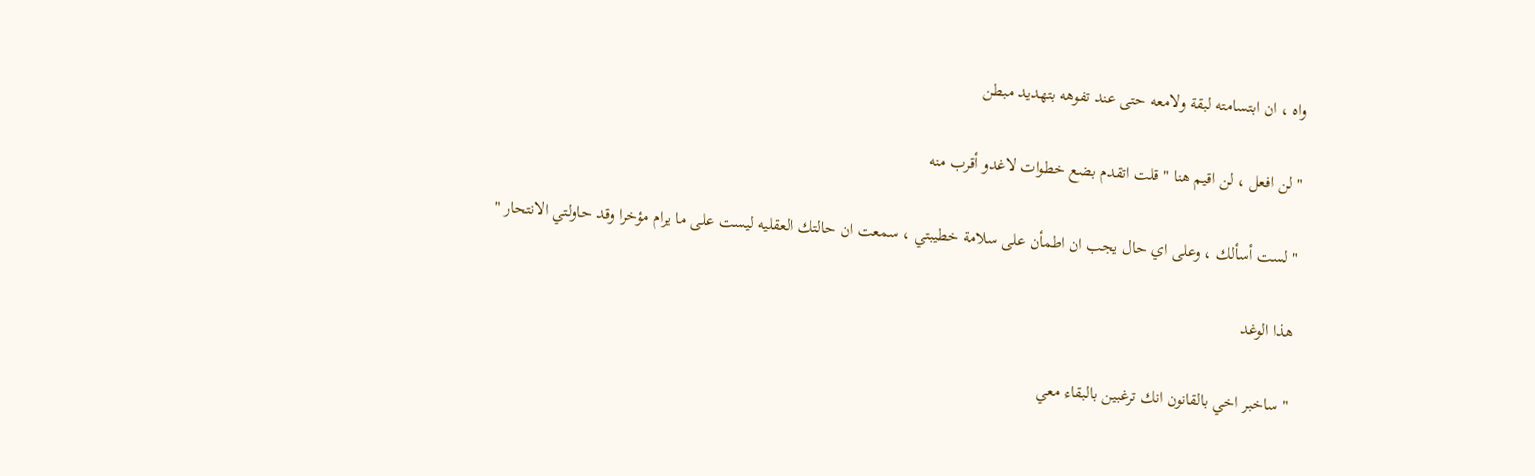واه ، ان ابتسامته لبقة ولامعه حتى عند تفوهه بتهديد مبطن

" لن افعل ، لن اقيم هنا " قلت اتقدم بضع خطوات لاغدو أقرب منه

" لست أسألك ، وعلى اي حال يجب ان اطمأن على سلامة خطيبتي ، سمعت ان حالتك العقليه ليست على ما يرام مؤخرا وقد حاولتي الانتحار "

هذا الوغد

" ساخبر اخي بالقانون انك ترغبين بالبقاء معي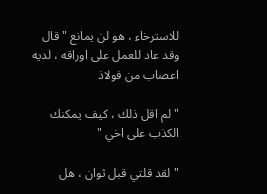للاسترخاء ، هو لن يمانع " قال وقد عاد للعمل على اوراقه ، لديه اعصاب من فولاذ

" لم اقل ذلك ، كيف يمكنك الكذب على اخي "

" لقد قلتي قبل ثوان ، هل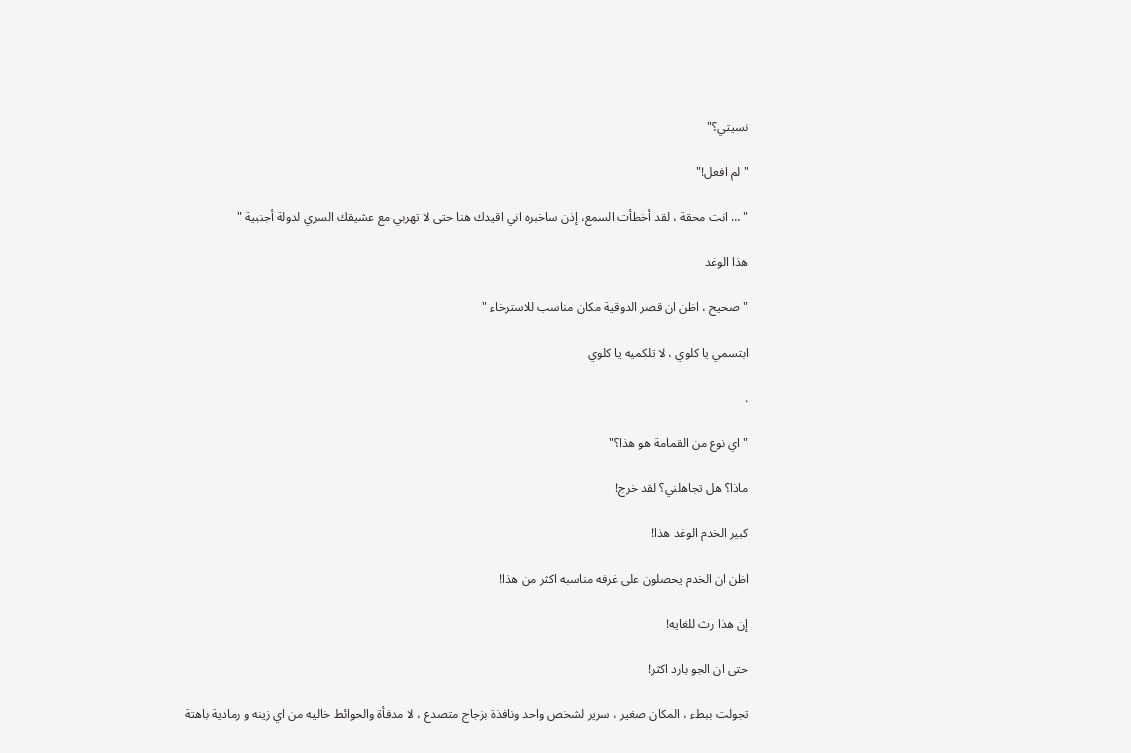نسيتي؟"

" لم افعل!"

" … انت محقة ، لقد أخطأت السمع، إذن ساخبره اني اقيدك هنا حتى لا تهربي مع عشيقك السري لدولة أجنبية "

هذا الوغد

" صحيح ، اظن ان قصر الدوقية مكان مناسب للاسترخاء "

ابتسمي يا كلوي ، لا تلكميه يا كلوي

.

" اي نوع من القمامة هو هذا؟"

ماذا؟ هل تجاهلني؟ لقد خرج!

كبير الخدم الوغد هذا!

اظن ان الخدم يحصلون على غرفه مناسبه اكثر من هذا!

إن هذا رث للغايه!

حتى ان الجو بارد اكثر!

تجولت ببطء ، المكان صغير ، سرير لشخص واحد ونافذة بزجاج متصدع ، لا مدفأة والحوائط خاليه من اي زينه و رمادية باهتة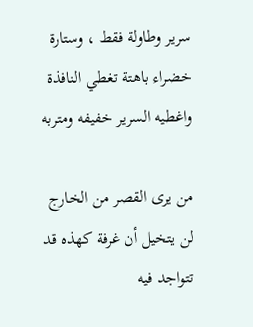سرير وطاولة فقط ، وستارة خضراء باهتة تغطي النافذة واغطيه السرير خفيفه ومتربه

من يرى القصر من الخارج لن يتخيل أن غرفة كهذه قد تتواجد فيه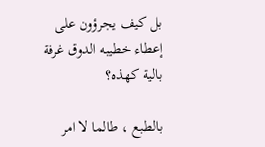بل كيف يجرؤون على إعطاء خطيبه الدوق غرفة بالية كهذه؟

بالطبع ، طالما لا امر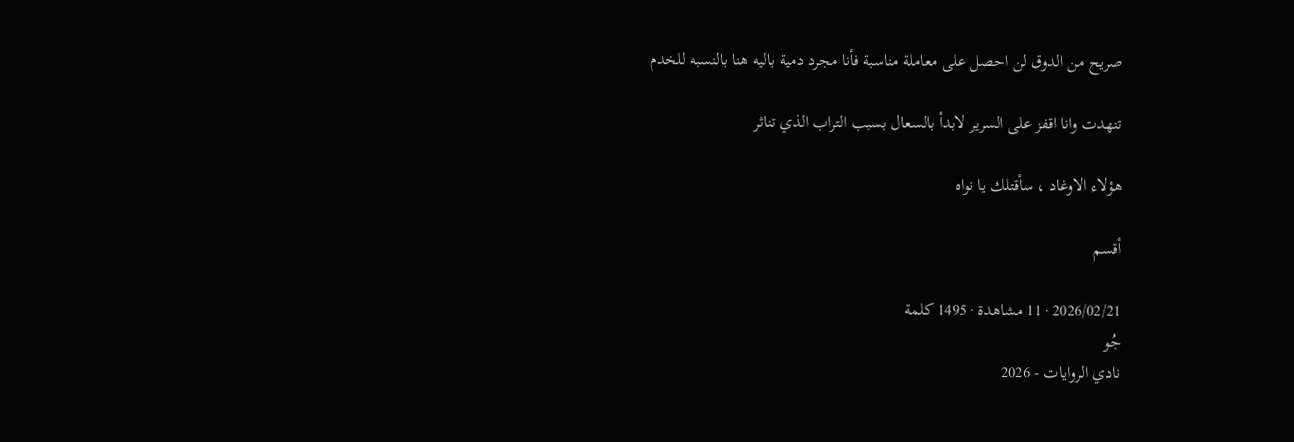صريح من الدوق لن احصل على معاملة مناسبة فأنا مجرد دمية باليه هنا بالنسبه للخدم

تنهدت وانا اقفز على السرير لابدأ بالسعال بسبب التراب الذي تناثر

هؤلاء الاوغاد ، سأقتلك يا نواه

أقسم

2026/02/21 · 11 مشاهدة · 1495 كلمة
جُو
نادي الروايات - 2026